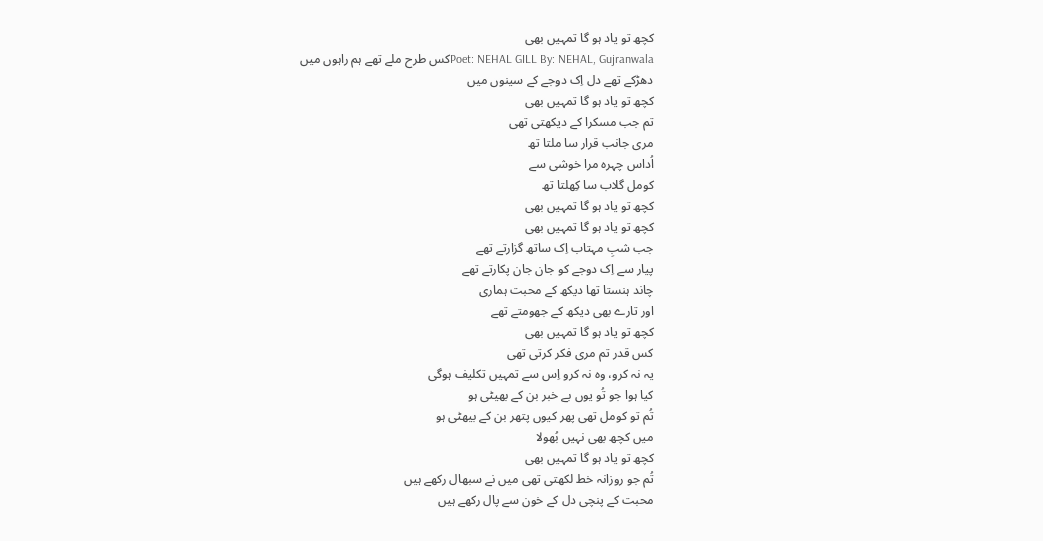کچھ تو یاد ہو گا تمہیں بھی
Poet: NEHAL GILL By: NEHAL, Gujranwalaکس طرح ملے تھے ہم راہوں میں
دھڑکے تھے دل اِک دوجے کے سینوں میں
کچھ تو یاد ہو گا تمہیں بھی
تم جب مسکرا کے دیکھتی تھی
مری جانب قرار سا ملتا تھ
اُداس چہرہ مرا خوشی سے
کومل گلاب سا کِھلتا تھ
کچھ تو یاد ہو گا تمہیں بھی
کچھ تو یاد ہو گا تمہیں بھی
جب شبِ مہتاب اِک ساتھ گزارتے تھے
پیار سے اِک دوجے کو جان جان پکارتے تھے
چاند ہنستا تھا دیکھ کے محبت ہماری
اور تارے بھی دیکھ کے جھومتے تھے
کچھ تو یاد ہو گا تمہیں بھی
کس قدر تم مری فکر کرتی تھی
یہ نہ کرو، وہ نہ کرو اِس سے تمہیں تکلیف ہوگی
کیا ہوا جو تُو یوں بے خبر بن کے بھیٹی ہو
تُم تو کومل تھی پھر کیوں پتھر بن کے بیھٹی ہو
میں کچھ بھی نہیں بُھولا
کچھ تو یاد ہو گا تمہیں بھی
تُم جو روزانہ خط لکھتی تھی میں نے سبھال رکھے ہیں
محبت کے پنچی دل کے خون سے پال رکھے ہیں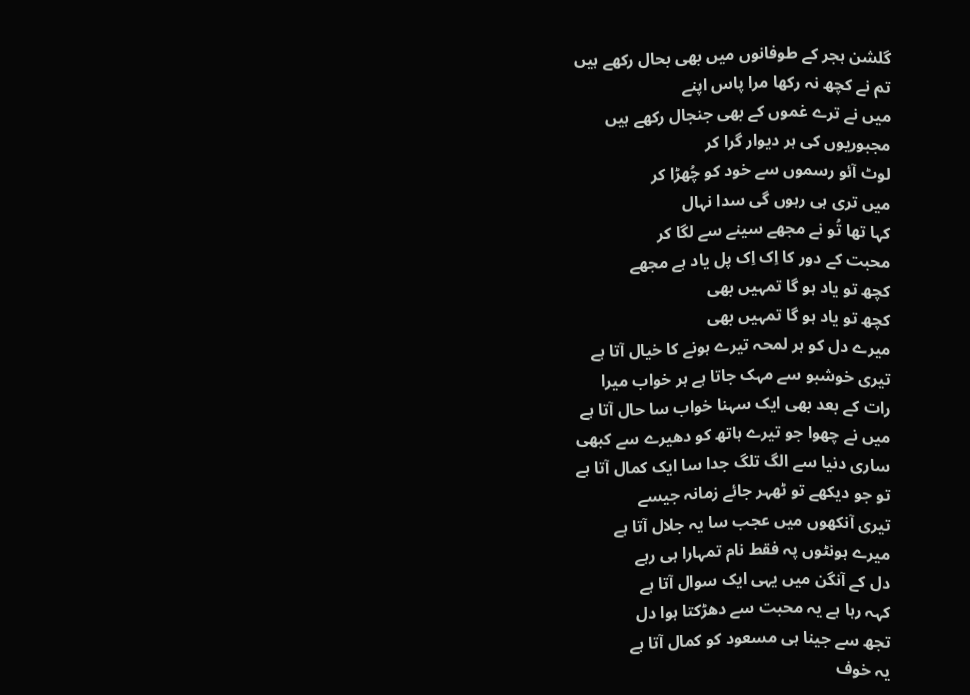گلشن ہجر کے طوفانوں میں بھی بحال رکھے ہیں
تم نے کچھ نہ رکھا مرا پاس اپنے
میں نے ترے غموں کے بھی جنجال رکھے ہیں
مجبوریوں کی ہر دیوار گرا کر
لوٹ آئو رسموں سے خود کو چُھڑا کر
میں تری ہی رہوں گی سدا نہال
کہا تھا تُو نے مجھے سینے سے لگا کر
محبت کے دور کا اِک اِک پل یاد ہے مجھے
کچھ تو یاد ہو گا تمہیں بھی
کچھ تو یاد ہو گا تمہیں بھی
میرے دل کو ہر لمحہ تیرے ہونے کا خیال آتا ہے
تیری خوشبو سے مہک جاتا ہے ہر خواب میرا
رات کے بعد بھی ایک سہنا خواب سا حال آتا ہے
میں نے چھوا جو تیرے ہاتھ کو دھیرے سے کبھی
ساری دنیا سے الگ تلگ جدا سا ایک کمال آتا ہے
تو جو دیکھے تو ٹھہر جائے زمانہ جیسے
تیری آنکھوں میں عجب سا یہ جلال آتا ہے
میرے ہونٹوں پہ فقط نام تمہارا ہی رہے
دل کے آنگن میں یہی ایک سوال آتا ہے
کہہ رہا ہے یہ محبت سے دھڑکتا ہوا دل
تجھ سے جینا ہی مسعود کو کمال آتا ہے
یہ خوف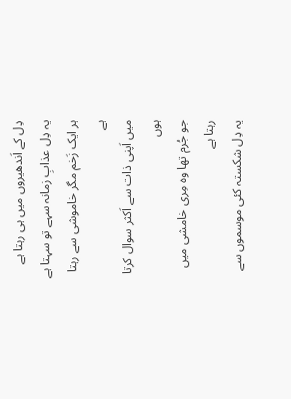دِل کے اَندھیروں میں ہی رہتا ہے
یہ دِل عذابِ زمانہ سہے تو سہتا ہے
ہر ایک زَخم مگر خاموشی سے رہتا ہے
میں اَپنی ذات سے اَکثر سوال کرتا ہوں
جو جُرم تھا وہ مِری خامشی میں رہتا ہے
یہ دِل شکستہ کئی موسموں سے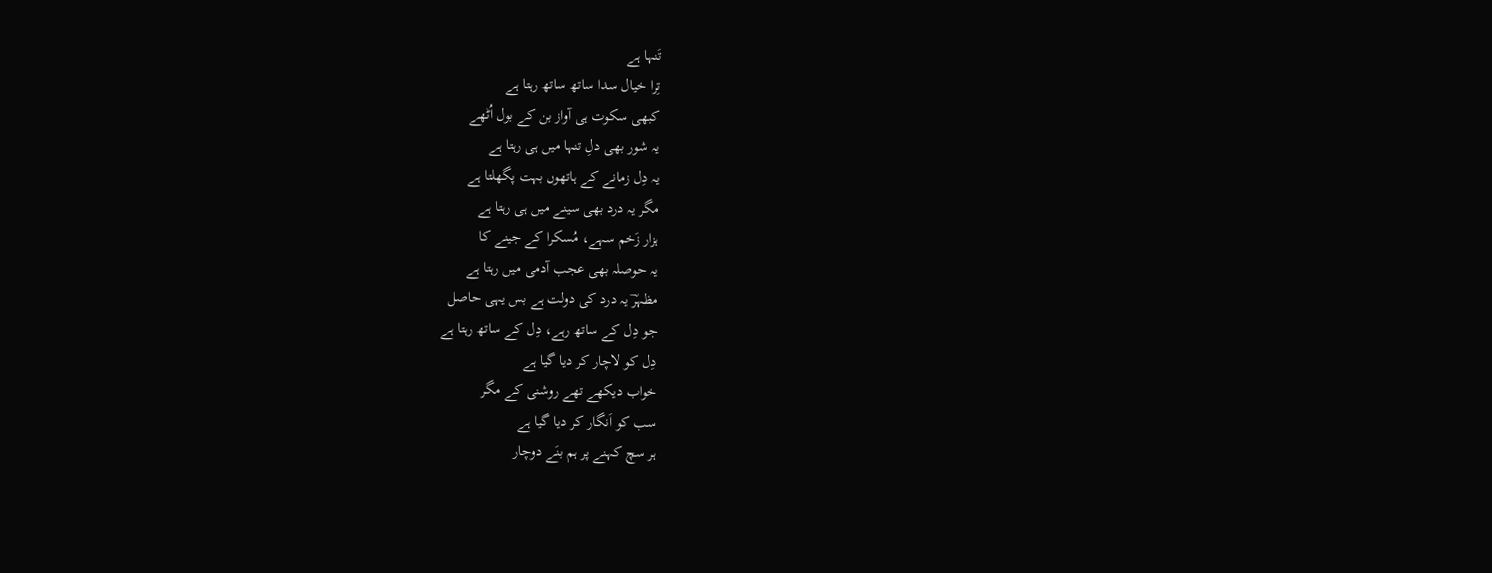تَنہا ہے
تِرا خیال سدا ساتھ ساتھ رہتا ہے
کبھی سکوت ہی آواز بن کے بول اُٹھے
یہ شور بھی دلِ تنہا میں ہی رہتا ہے
یہ دِل زمانے کے ہاتھوں بہت پگھلتا ہے
مگر یہ درد بھی سینے میں ہی رہتا ہے
ہزار زَخم سہے، مُسکرا کے جینے کا
یہ حوصلہ بھی عجب آدمی میں رہتا ہے
مظہرؔ یہ درد کی دولت ہے بس یہی حاصل
جو دِل کے ساتھ رہے، دِل کے ساتھ رہتا ہے
دِل کو لاچار کر دیا گیا ہے
خواب دیکھے تھے روشنی کے مگر
سب کو اَنگار کر دیا گیا ہے
ہر سچ کہنے پر ہم بنَے دوچار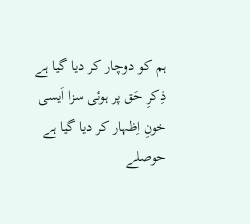ہم کو دوچار کر دیا گیا ہے
ذِکرِ حَق پر ہوئی سزا اَیسی
خونِ اِظہار کر دیا گیا ہے
حوصلے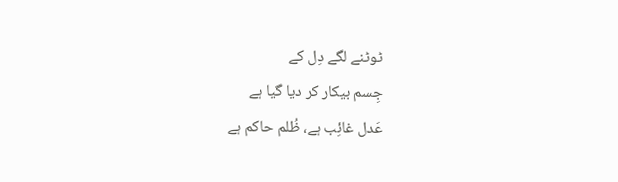ٹوٹنے لگے دِل کے
جِسم بیکار کر دیا گیا ہے
عَدل غائِب ہے، ظُلم حاکم ہے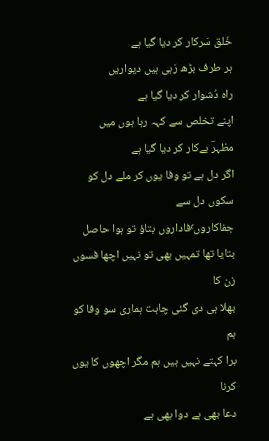خَلق سَرکار کر دیا گیا ہے
ہر طرف بڑھ رَہی ہیں دیواریں
راہ دُشوار کر دیا گیا ہے
اپنے تخلص سے کہہ رہا ہوں میں
مظہرؔ بےکار کر دیا گیا ہے
اگر دل ہے تو وفا یوں کر ملے دل کو سکوں دل سے
جفاکاروں٬فاداروں بتاؤ تو ہوا حاصل
بتایا تھا تمہیں بھی تو نہیں اچھا فسوں زن کا
بھلا ہی دی گئی چاہت ہماری سو وفا کو ہم
برا کہتے نہیں ہیں ہم مگر اچھوں کا یوں کرنا
دعا بھی ہے دوا بھی ہے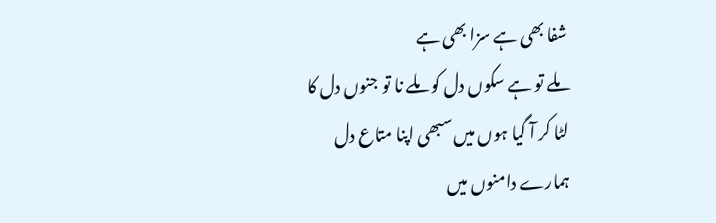شفا بھی ہے سزا بھی ہے
ملے تو ہے سکوں دل کو ملے نا تو جنوں دل کا
لٹا کر آ گیا ہوں میں سبھی اپنا متاع دل
ہمارے دامنوں میں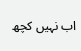اب نہیں کچھ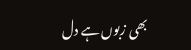بھی زبوں ہے دل